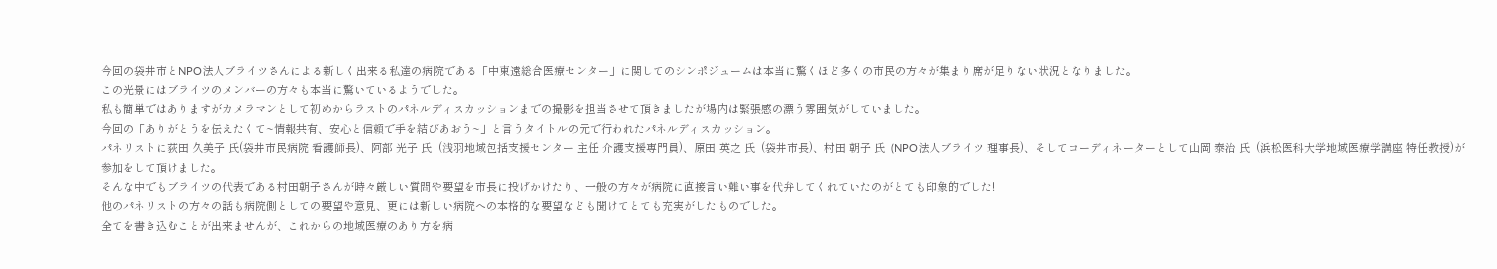今回の袋井市とNPO法人ブライツさんによる新しく出来る私達の病院である「中東遠総合医療センター」に関してのシンポジュームは本当に驚くほど多くの市民の方々が集まり席が足りない状況となりました。
この光景にはブライツのメンバーの方々も本当に驚いているようでした。
私も簡単ではありますがカメラマンとして初めからラストのパネルディスカッションまでの撮影を担当させて頂きましたが場内は緊張感の漂う雰囲気がしていました。
今回の「ありがとうを伝えたくて~情報共有、安心と信頼で手を結びあおう~」と言うタイトルの元で行われたパネルディスカッション。
パネリストに荻田 久美子 氏(袋井市民病院 看護師長)、阿部 光子 氏  (浅羽地域包括支援センター 主任 介護支援専門員)、原田 英之 氏  (袋井市長)、村田 朝子 氏  (NPO法人ブライツ 理事長)、そしてコーディネーターとして山岡 泰治 氏  (浜松医科大学地域医療学講座 特任教授)が参加をして頂けました。
そんな中でもブライツの代表である村田朝子さんが時々厳しい質問や要望を市長に投げかけたり、一般の方々が病院に直接言い難い事を代弁してくれていたのがとても印象的でした!
他のパネリストの方々の話も病院側としての要望や意見、更には新しい病院への本格的な要望なども聞けてとても充実がしたものでした。
全てを書き込むことが出来ませんが、これからの地域医療のあり方を病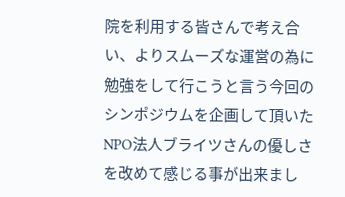院を利用する皆さんで考え合い、よりスムーズな運営の為に勉強をして行こうと言う今回のシンポジウムを企画して頂いたNPO法人ブライツさんの優しさを改めて感じる事が出来まし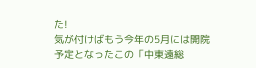た!
気が付けばもう今年の5月には開院予定となったこの「中東遠総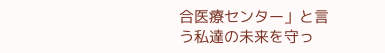合医療センター」と言う私達の未来を守っ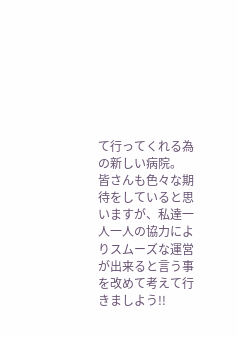て行ってくれる為の新しい病院。
皆さんも色々な期待をしていると思いますが、私達一人一人の協力によりスムーズな運営が出来ると言う事を改めて考えて行きましよう!!